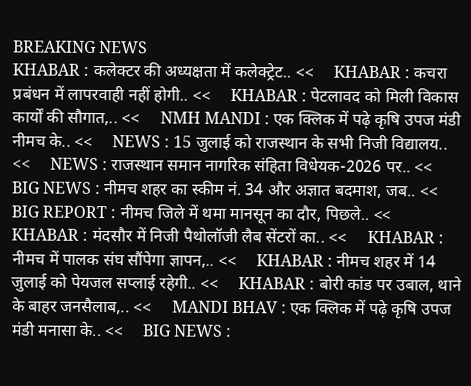BREAKING NEWS
KHABAR : कलेक्टर की अध्यक्षता में कलेक्ट्रेट.. <<     KHABAR : कचरा प्रबंधन में लापरवाही नहीं होगी.. <<     KHABAR : पेटलावद को मिली विकास कार्यों की सौगात,.. <<     NMH MANDI : एक क्लिक में पढ़े कृषि उपज मंडी नीमच के.. <<     NEWS : 15 जुलाई को राजस्थान के सभी निजी विद्यालय.. <<     NEWS : राजस्थान समान नागरिक संहिता विधेयक-2026 पर.. <<     BIG NEWS : नीमच शहर का स्कीम नं. 34 और अज्ञात बदमाश, जब.. <<     BIG REPORT : नीमच जिले में थमा मानसून का दौर, पिछले.. <<     KHABAR : मंदसौर में निजी पैथोलॉजी लैब सेंटरों का.. <<     KHABAR : नीमच में पालक संघ सौंपेगा ज्ञापन,.. <<     KHABAR : नीमच शहर में 14 जुलाई को पेयजल सप्लाई रहेगी.. <<     KHABAR : बोरी कांड पर उबाल, थाने के बाहर जनसैलाब,.. <<     MANDI BHAV : एक क्लिक में पढ़े कृषि उपज मंडी मनासा के.. <<     BIG NEWS :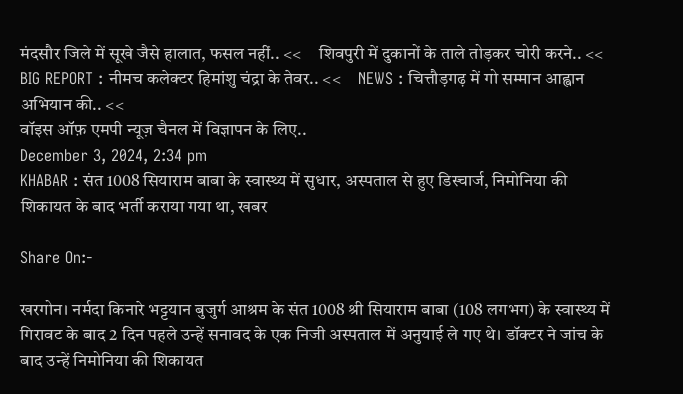मंदसौर जिले में सूखे जैसे हालात, फसल नहीं.. <<     शिवपुरी में दुकानों के ताले तोड़कर चोरी करने.. <<     BIG REPORT : नीमच कलेक्टर हिमांशु चंद्रा के तेवर.. <<     NEWS : चित्तौड़गढ़ में गो सम्मान आह्वान अभियान की.. <<
वॉइस ऑफ़ एमपी न्यूज़ चैनल में विज्ञापन के लिए..
December 3, 2024, 2:34 pm
KHABAR : संत 1008 सियाराम बाबा के स्वास्थ्य में सुधार, अस्पताल से हुए डिस्चार्ज, निमोनिया की शिकायत के बाद भर्ती कराया गया था, खबर

Share On:-

खरगोन। नर्मदा किनारे भट्टयान बुजुर्ग आश्रम के संत 1008 श्री सियाराम बाबा (108 लगभग) के स्वास्थ्य में गिरावट के बाद 2 दिन पहले उन्हें सनावद के एक निजी अस्पताल में अनुयाई ले गए थे। डॉक्टर ने जांच के बाद उन्हें निमोनिया की शिकायत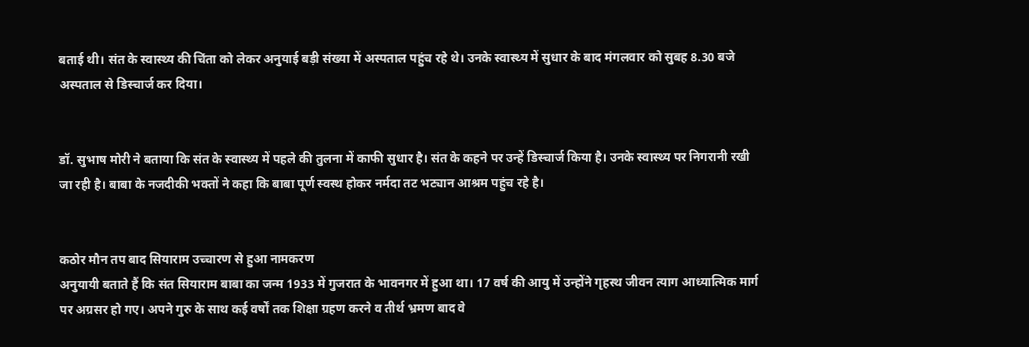बताई थी। संत के स्वास्थ्य की चिंता को लेकर अनुयाई बड़ी संख्या में अस्पताल पहुंच रहे थे। उनके स्वास्थ्य में सुधार के बाद मंगलवार को सुबह 8.30 बजे अस्पताल से डिस्चार्ज कर दिया।


डॉ. सुभाष मोरी ने बताया कि संत के स्वास्थ्य में पहले की तुलना में काफी सुधार है। संत के कहने पर उन्हें डिस्चार्ज किया है। उनके स्वास्थ्य पर निगरानी रखी जा रही है। बाबा के नजदीकी भक्तों ने कहा कि बाबा पूर्ण स्वस्थ होकर नर्मदा तट भट्यान आश्रम पहुंच रहे है।


कठोर मौन तप बाद सियाराम उच्चारण से हुआ नामकरण
अनुयायी बताते हैं कि संत सियाराम बाबा का जन्म 1933 में गुजरात के भावनगर में हुआ था। 17 वर्ष की आयु में उन्होंने गृहस्थ जीवन त्याग आध्यात्मिक मार्ग पर अग्रसर हो गए। अपने गुरु के साथ कई वर्षों तक शिक्षा ग्रहण करने व तीर्थ भ्रमण बाद वे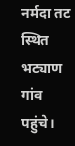नर्मदा तट स्थित भट्याण गांव पहुंचे।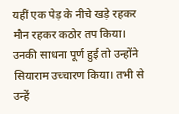यहीं एक पेड़ के नीचे खड़े रहकर मौन रहकर कठोर तप किया। उनकी साधना पूर्ण हुई तो उन्होंने सियाराम उच्चारण किया। तभी से उन्हें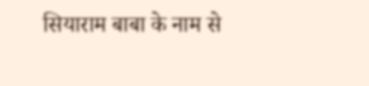सियाराम बाबा के नाम से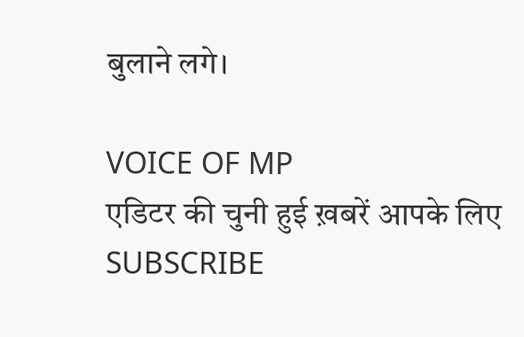बुलाने लगे।

VOICE OF MP
एडिटर की चुनी हुई ख़बरें आपके लिए
SUBSCRIBE